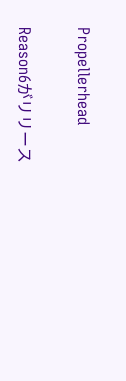Propellerhead

Reason6がリリース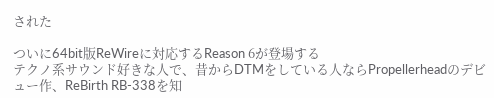された

ついに64bit版ReWireに対応するReason 6が登場する
テクノ系サウンド好きな人で、昔からDTMをしている人ならPropellerheadのデビュー作、ReBirth RB-338を知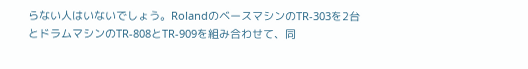らない人はいないでしょう。RolandのベースマシンのTR-303を2台とドラムマシンのTR-808とTR-909を組み合わせて、同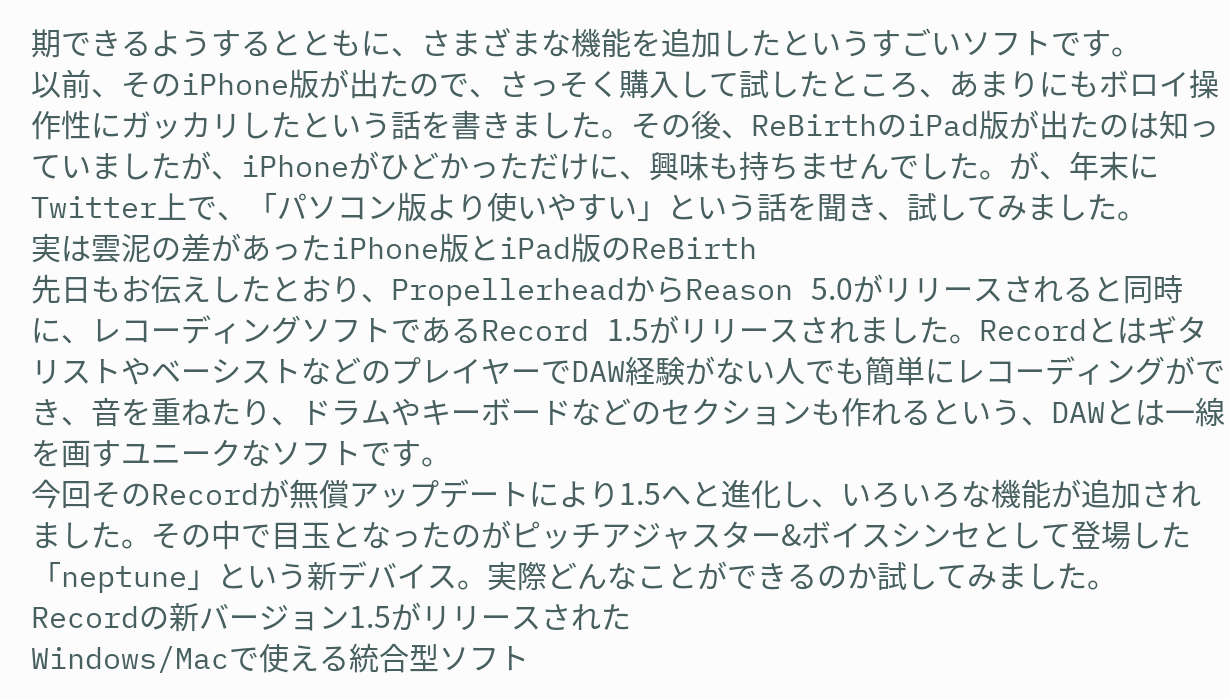期できるようするとともに、さまざまな機能を追加したというすごいソフトです。
以前、そのiPhone版が出たので、さっそく購入して試したところ、あまりにもボロイ操作性にガッカリしたという話を書きました。その後、ReBirthのiPad版が出たのは知っていましたが、iPhoneがひどかっただけに、興味も持ちませんでした。が、年末にTwitter上で、「パソコン版より使いやすい」という話を聞き、試してみました。
実は雲泥の差があったiPhone版とiPad版のReBirth
先日もお伝えしたとおり、PropellerheadからReason 5.0がリリースされると同時に、レコーディングソフトであるRecord 1.5がリリースされました。RecordとはギタリストやベーシストなどのプレイヤーでDAW経験がない人でも簡単にレコーディングができ、音を重ねたり、ドラムやキーボードなどのセクションも作れるという、DAWとは一線を画すユニークなソフトです。
今回そのRecordが無償アップデートにより1.5へと進化し、いろいろな機能が追加されました。その中で目玉となったのがピッチアジャスター&ボイスシンセとして登場した「neptune」という新デバイス。実際どんなことができるのか試してみました。
Recordの新バージョン1.5がリリースされた
Windows/Macで使える統合型ソフト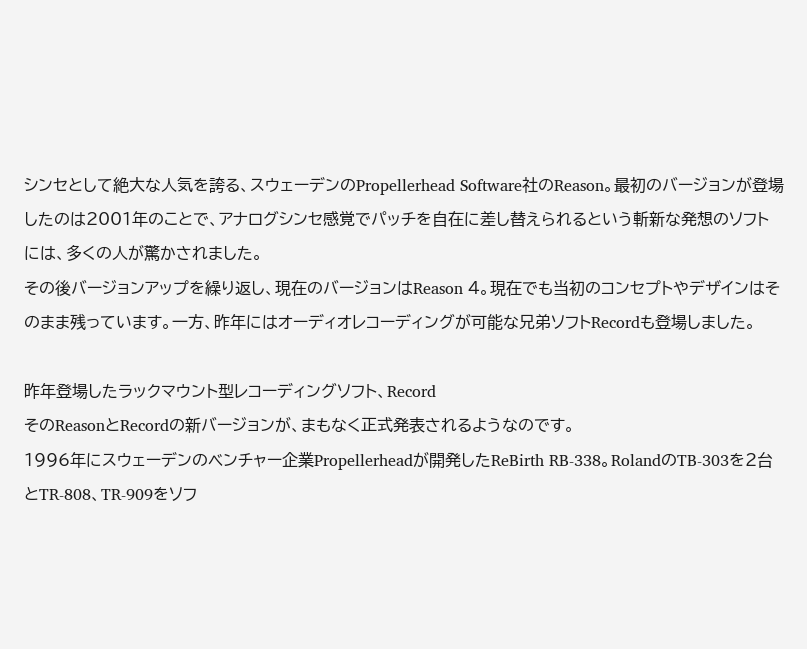シンセとして絶大な人気を誇る、スウェーデンのPropellerhead Software社のReason。最初のバージョンが登場したのは2001年のことで、アナログシンセ感覚でパッチを自在に差し替えられるという斬新な発想のソフトには、多くの人が驚かされました。
その後バージョンアップを繰り返し、現在のバージョンはReason 4。現在でも当初のコンセプトやデザインはそのまま残っています。一方、昨年にはオーディオレコーディングが可能な兄弟ソフトRecordも登場しました。

昨年登場したラックマウント型レコーディングソフト、Record
そのReasonとRecordの新バージョンが、まもなく正式発表されるようなのです。
1996年にスウェーデンのベンチャー企業Propellerheadが開発したReBirth RB-338。RolandのTB-303を2台とTR-808、TR-909をソフ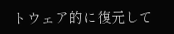トウェア的に復元して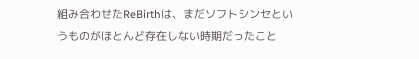組み合わせたReBirthは、まだソフトシンセというものがほとんど存在しない時期だったこと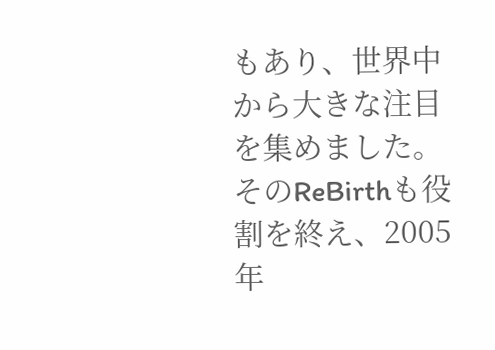もあり、世界中から大きな注目を集めました。
そのReBirthも役割を終え、2005年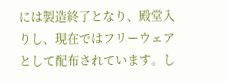には製造終了となり、殿堂入りし、現在ではフリーウェアとして配布されています。し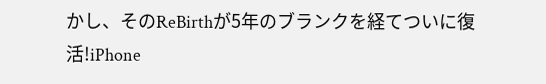かし、そのReBirthが5年のブランクを経てついに復活!iPhone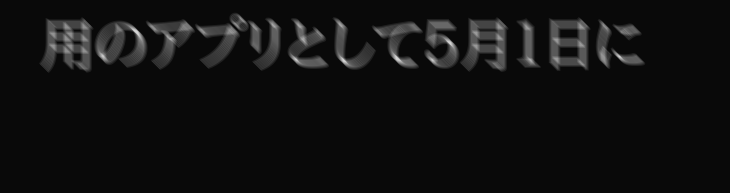用のアプリとして5月1日に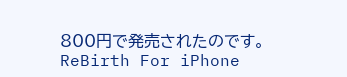800円で発売されたのです。
ReBirth For iPhone